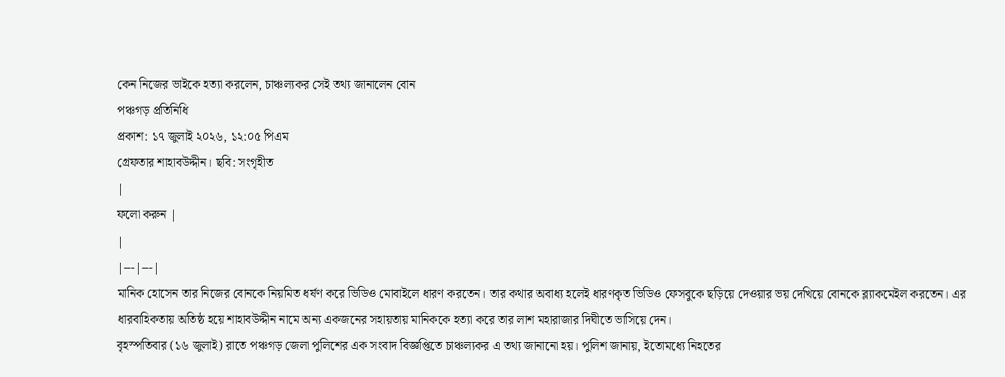কেন নিজের ভাইকে হত্যা করলেন, চাঞ্চল্যকর সেই তথ্য জানালেন বোন
পঞ্চগড় প্রতিনিধি
প্রকাশ: ১৭ জুলাই ২০২৬, ১২:০৫ পিএম
গ্রেফতার শাহাবউদ্দীন। ছবি: সংগৃহীত
|
ফলো করুন |
|
|---|---|
মানিক হোসেন তার নিজের বোনকে নিয়মিত ধর্ষণ করে ভিডিও মোবাইলে ধারণ করতেন। তার কথার অবাধ্য হলেই ধারণকৃত ভিডিও ফেসবুকে ছড়িয়ে দেওয়ার ভয় দেখিয়ে বোনকে ব্ল্যাকমেইল করতেন। এর ধারবাহিকতায় অতিষ্ঠ হয়ে শাহাবউদ্দীন নামে অন্য একজনের সহায়তায় মানিককে হত্যা করে তার লাশ মহারাজার দিঘীতে ভাসিয়ে দেন।
বৃহস্পতিবার (১৬ জুলাই) রাতে পঞ্চগড় জেলা পুলিশের এক সংবাদ বিজ্ঞপ্তিতে চাঞ্চল্যকর এ তথ্য জানানো হয়। পুলিশ জানায়, ইতোমধ্যে নিহতের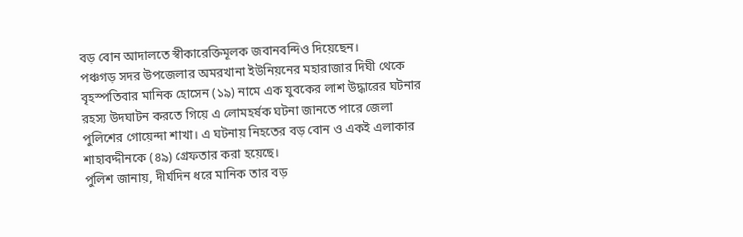বড় বোন আদালতে স্বীকারেক্তিমূলক জবানবন্দিও দিয়েছেন।
পঞ্চগড় সদর উপজেলার অমরখানা ইউনিয়নের মহারাজার দিঘী থেকে বৃহস্পতিবার মানিক হোসেন (১৯) নামে এক যুবকের লাশ উদ্ধারের ঘটনার রহস্য উদঘাটন করতে গিয়ে এ লোমহর্ষক ঘটনা জানতে পারে জেলা পুলিশের গোয়েন্দা শাখা। এ ঘটনায় নিহতের বড় বোন ও একই এলাকার শাহাবদ্দীনকে (৪৯) গ্রেফতার করা হয়েছে।
পুলিশ জানায়, দীর্ঘদিন ধরে মানিক তার বড়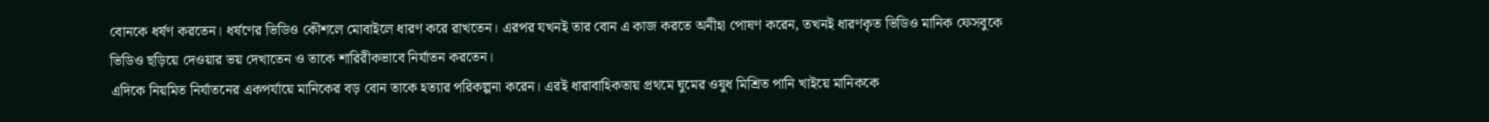বোনকে ধর্ষণ করতেন। ধর্ষণের ভিডিও কৌশলে মোবাইলে ধারণ করে রাখতেন। এরপর যখনই তার বোন এ কাজ করতে অনীহা পোষণ করেন, তখনই ধারণকৃত ভিডিও মানিক ফেসবুকে ভিডিও ছড়িয়ে দেওয়ার ভয় দেখাতেন ও তাকে শারিরীকভাবে নির্যাতন করতেন।
এদিকে নিয়মিত নির্যাতনের একপর্যায়ে মানিকের বড় বোন তাকে হত্যার পরিকল্পনা করেন। এরই ধারাবাহিকতায় প্রথমে ঘুমের ওষুধ মিশ্রিত পানি খাইয়ে মানিককে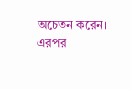অচেতন করেন। এরপর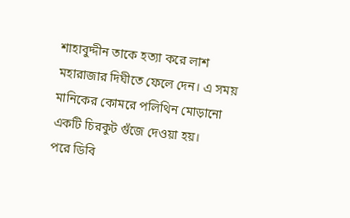শাহাবুদ্দীন তাকে হত্যা করে লাশ মহারাজার দিঘীতে ফেলে দেন। এ সময় মানিকের কোমরে পলিথিন মোড়ানো একটি চিরকুট গুঁজে দেওয়া হয়।
পরে ডিবি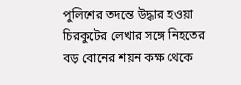পুলিশের তদন্তে উদ্ধার হওয়া চিরকুটের লেখার সঙ্গে নিহতের বড় বোনের শয়ন কক্ষ থেকে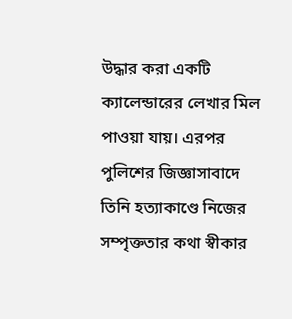উদ্ধার করা একটি ক্যালেন্ডারের লেখার মিল পাওয়া যায়। এরপর পুলিশের জিজ্ঞাসাবাদে তিনি হত্যাকাণ্ডে নিজের সম্পৃক্ততার কথা স্বীকার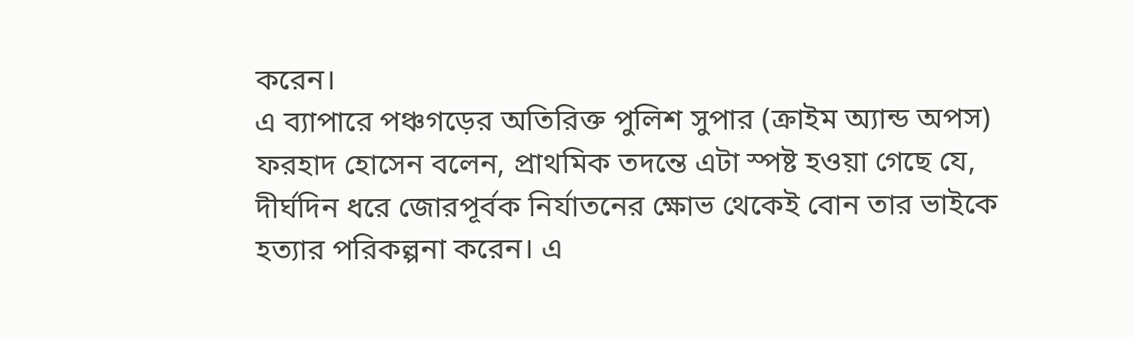করেন।
এ ব্যাপারে পঞ্চগড়ের অতিরিক্ত পুলিশ সুপার (ক্রাইম অ্যান্ড অপস) ফরহাদ হোসেন বলেন, প্রাথমিক তদন্তে এটা স্পষ্ট হওয়া গেছে যে, দীর্ঘদিন ধরে জোরপূর্বক নির্যাতনের ক্ষোভ থেকেই বোন তার ভাইকে হত্যার পরিকল্পনা করেন। এ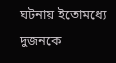ঘটনায় ইতোমধ্যে দুজনকে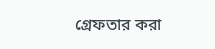গ্রেফতার করা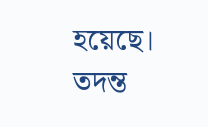হয়েছে। তদন্ত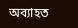অব্যাহত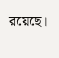রয়েছে।